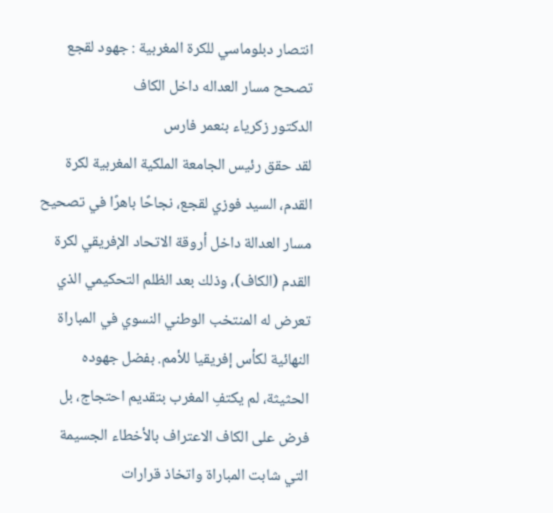انتصار دبلوماسي للكرة المغربية : جهود لقجع تصحح مسار العداله داخل الكاف
الدكتور زكرياء بنعمر فارس
لقد حقق رئيس الجامعة الملكية المغربية لكرة القدم، السيد فوزي لقجع، نجاحًا باهرًا في تصحيح مسار العدالة داخل أروقة الاتحاد الإفريقي لكرة القدم (الكاف)، وذلك بعد الظلم التحكيمي الذي تعرض له المنتخب الوطني النسوي في المباراة النهائية لكأس إفريقيا للأمم. بفضل جهوده الحثيثة، لم يكتفِ المغرب بتقديم احتجاج، بل فرض على الكاف الاعتراف بالأخطاء الجسيمة التي شابت المباراة واتخاذ قرارات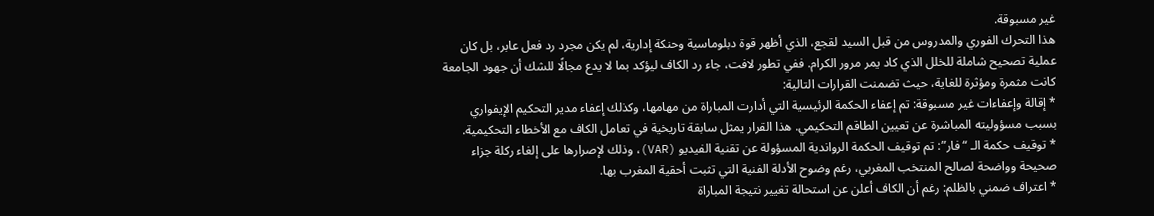غير مسبوقة.
هذا التحرك الفوري والمدروس من قبل السيد لقجع، الذي أظهر قوة دبلوماسية وحنكة إدارية، لم يكن مجرد رد فعل عابر، بل كان عملية تصحيح شاملة للخلل الذي كاد يمر مرور الكرام. ففي تطور لافت، جاء رد الكاف ليؤكد بما لا يدع مجالًا للشك أن جهود الجامعة كانت مثمرة ومؤثرة للغاية، حيث تضمنت القرارات التالية:
* إقالة وإعفاءات غير مسبوقة: تم إعفاء الحكمة الرئيسية التي أدارت المباراة من مهامها، وكذلك إعفاء مدير التحكيم الإيفواري بسبب مسؤوليته المباشرة عن تعيين الطاقم التحكيمي. هذا القرار يمثل سابقة تاريخية في تعامل الكاف مع الأخطاء التحكيمية.
* توقيف حكمة الـ “فار”: تم توقيف الحكمة الرواندية المسؤولة عن تقنية الفيديو (VAR)، وذلك لإصرارها على إلغاء ركلة جزاء صحيحة وواضحة لصالح المنتخب المغربي، رغم وضوح الأدلة الفنية التي تثبت أحقية المغرب بها.
* اعتراف ضمني بالظلم: رغم أن الكاف أعلن عن استحالة تغيير نتيجة المباراة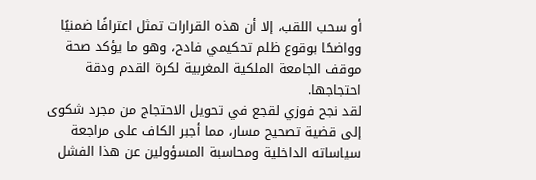أو سحب اللقب، إلا أن هذه القرارات تمثل اعترافًا ضمنيًا وواضحًا بوقوع ظلم تحكيمي فادح، وهو ما يؤكد صحة موقف الجامعة الملكية المغربية لكرة القدم ودقة احتجاجها.
لقد نجح فوزي لقجع في تحويل الاحتجاج من مجرد شكوى إلى قضية تصحيح مسار، مما أجبر الكاف على مراجعة سياساته الداخلية ومحاسبة المسؤولين عن هذا الفشل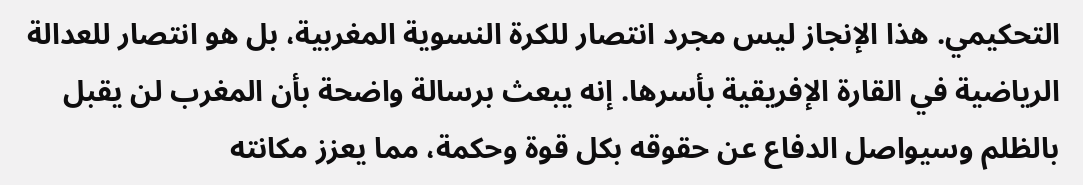التحكيمي. هذا الإنجاز ليس مجرد انتصار للكرة النسوية المغربية، بل هو انتصار للعدالة الرياضية في القارة الإفريقية بأسرها. إنه يبعث برسالة واضحة بأن المغرب لن يقبل بالظلم وسيواصل الدفاع عن حقوقه بكل قوة وحكمة، مما يعزز مكانته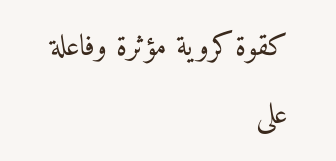كقوة كروية مؤثرة وفاعلة على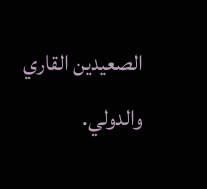الصعيدين القاري والدولي.